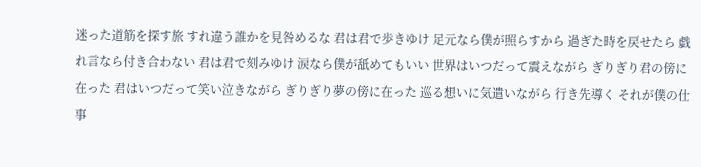迷った道筋を探す旅 すれ違う誰かを見咎めるな 君は君で歩きゆけ 足元なら僕が照らすから 過ぎた時を戻せたら 戯れ言なら付き合わない 君は君で刻みゆけ 涙なら僕が舐めてもいい 世界はいつだって震えながら ぎりぎり君の傍に在った 君はいつだって笑い泣きながら ぎりぎり夢の傍に在った 巡る想いに気遣いながら 行き先導く それが僕の仕事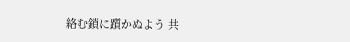絡む鎖に躓かぬよう 共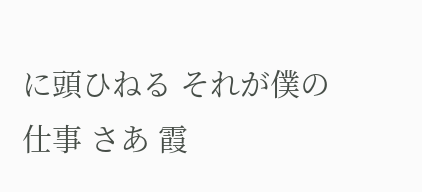に頭ひねる それが僕の仕事 さあ 霞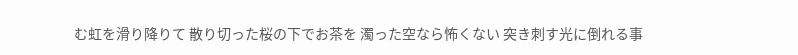む虹を滑り降りて 散り切った桜の下でお茶を 濁った空なら怖くない 突き刺す光に倒れる事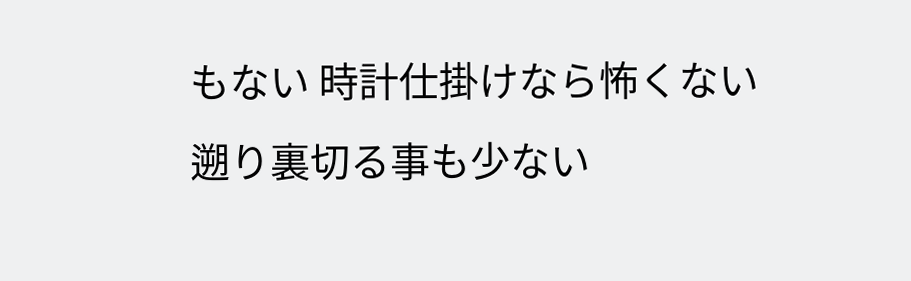もない 時計仕掛けなら怖くない 遡り裏切る事も少ない